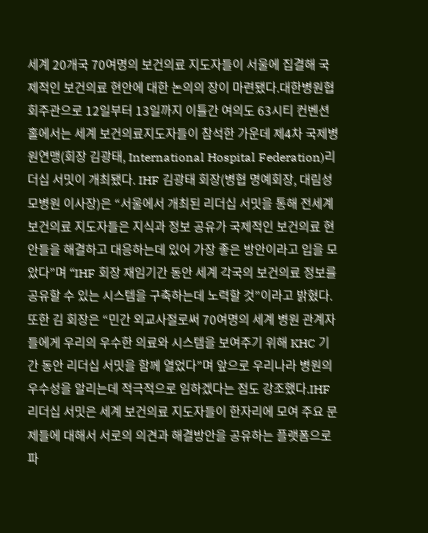세계 20개국 70여명의 보건의료 지도자들이 서울에 집결해 국제적인 보건의료 현안에 대한 논의의 장이 마련됐다.대한병원협회주관으로 12일부터 13일까지 이틀간 여의도 63시티 컨벤션홀에서는 세계 보건의료지도자들이 참석한 가운데 제4차 국제병원연맹(회장 김광태, International Hospital Federation)리더십 서밋이 개최됐다. IHF 김광태 회장(병협 명예회장, 대림성모병원 이사장)은 “서울에서 개최된 리더십 서밋을 통해 전세계 보건의료 지도자들은 지식과 정보 공유가 국제적인 보건의료 현안들을 해결하고 대응하는데 있어 가장 좋은 방안이라고 입을 모았다”며 “IHF 회장 재임기간 동안 세계 각국의 보건의료 정보를 공유할 수 있는 시스템을 구축하는데 노력할 것”이라고 밝혔다. 또한 김 회장은 “민간 외교사절로써 70여명의 세계 병원 관계자들에게 우리의 우수한 의료와 시스템을 보여주기 위해 KHC 기간 동안 리더십 서밋을 함께 열었다”며 앞으로 우리나라 병원의 우수성을 알리는데 적극적으로 임하겠다는 점도 강조했다.IHF 리더십 서밋은 세계 보건의료 지도자들이 한자리에 모여 주요 문제들에 대해서 서로의 의견과 해결방안을 공유하는 플랫폼으로 파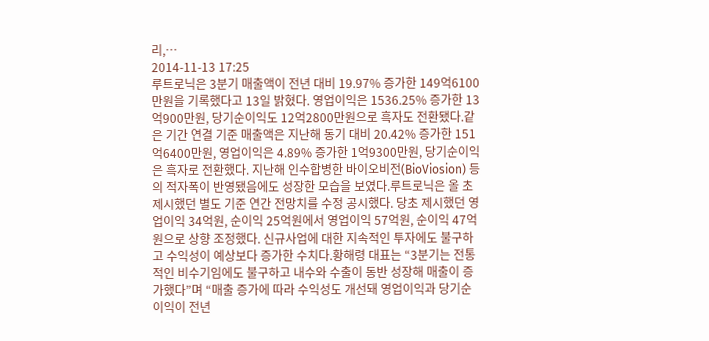리,…
2014-11-13 17:25
루트로닉은 3분기 매출액이 전년 대비 19.97% 증가한 149억6100만원을 기록했다고 13일 밝혔다. 영업이익은 1536.25% 증가한 13억900만원, 당기순이익도 12억2800만원으로 흑자도 전환됐다.같은 기간 연결 기준 매출액은 지난해 동기 대비 20.42% 증가한 151억6400만원, 영업이익은 4.89% 증가한 1억9300만원, 당기순이익은 흑자로 전환했다. 지난해 인수합병한 바이오비전(BioViosion) 등의 적자폭이 반영됐음에도 성장한 모습을 보였다.루트로닉은 올 초 제시했던 별도 기준 연간 전망치를 수정 공시했다. 당초 제시했던 영업이익 34억원, 순이익 25억원에서 영업이익 57억원, 순이익 47억원으로 상향 조정했다. 신규사업에 대한 지속적인 투자에도 불구하고 수익성이 예상보다 증가한 수치다.황해령 대표는 “3분기는 전통적인 비수기임에도 불구하고 내수와 수출이 동반 성장해 매출이 증가했다”며 “매출 증가에 따라 수익성도 개선돼 영업이익과 당기순이익이 전년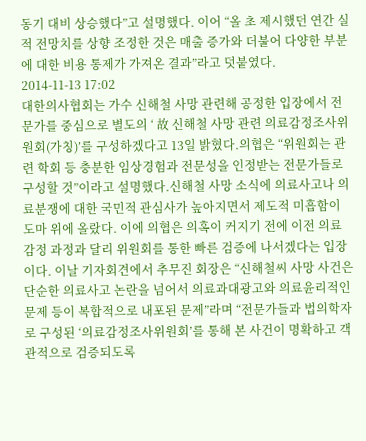동기 대비 상승했다”고 설명했다. 이어 “올 초 제시했던 연간 실적 전망치를 상향 조정한 것은 매출 증가와 더불어 다양한 부분에 대한 비용 통제가 가져온 결과”라고 덧붙였다.
2014-11-13 17:02
대한의사협회는 가수 신해철 사망 관련해 공정한 입장에서 전문가를 중심으로 별도의 ‘ 故 신해철 사망 관련 의료감정조사위원회(가칭)’를 구성하겠다고 13일 밝혔다.의협은 “위원회는 관련 학회 등 충분한 임상경험과 전문성을 인정받는 전문가들로 구성할 것”이라고 설명했다.신해철 사망 소식에 의료사고나 의료분쟁에 대한 국민적 관심사가 높아지면서 제도적 미흡함이 도마 위에 올랐다. 이에 의협은 의혹이 커지기 전에 이전 의료감정 과정과 달리 위원회를 통한 빠른 검증에 나서겠다는 입장이다. 이날 기자회견에서 추무진 회장은 “신해철씨 사망 사건은 단순한 의료사고 논란을 넘어서 의료과대광고와 의료윤리적인 문제 등이 복합적으로 내포된 문제”라며 “전문가들과 법의학자로 구성된 ‘의료감정조사위원회’를 통해 본 사건이 명확하고 객관적으로 검증되도록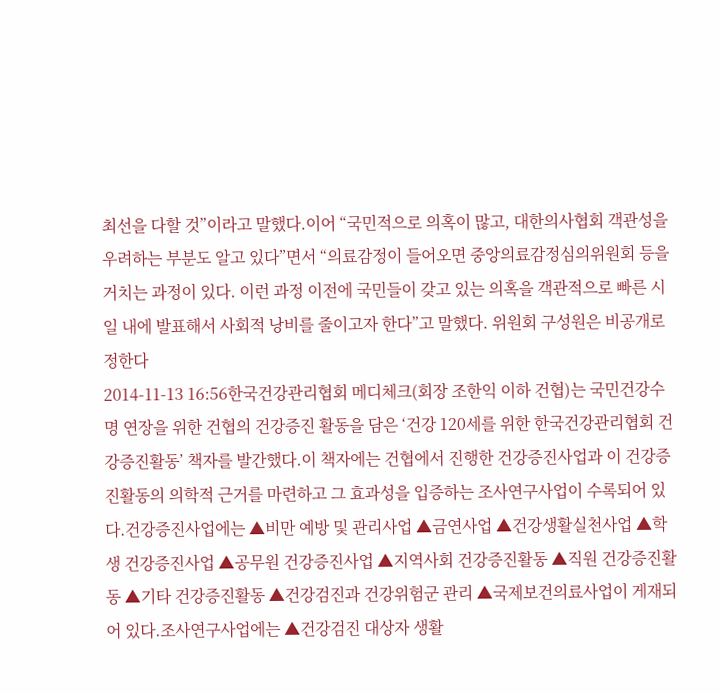최선을 다할 것”이라고 말했다.이어 “국민적으로 의혹이 많고, 대한의사협회 객관성을 우려하는 부분도 알고 있다”면서 “의료감정이 들어오면 중앙의료감정심의위원회 등을 거치는 과정이 있다. 이런 과정 이전에 국민들이 갖고 있는 의혹을 객관적으로 빠른 시일 내에 발표해서 사회적 낭비를 줄이고자 한다”고 말했다. 위원회 구성원은 비공개로 정한다
2014-11-13 16:56한국건강관리협회 메디체크(회장 조한익 이하 건협)는 국민건강수명 연장을 위한 건협의 건강증진 활동을 담은 ‘건강 120세를 위한 한국건강관리협회 건강증진활동’ 책자를 발간했다.이 책자에는 건협에서 진행한 건강증진사업과 이 건강증진활동의 의학적 근거를 마련하고 그 효과성을 입증하는 조사연구사업이 수록되어 있다.건강증진사업에는 ▲비만 예방 및 관리사업 ▲금연사업 ▲건강생활실천사업 ▲학생 건강증진사업 ▲공무원 건강증진사업 ▲지역사회 건강증진활동 ▲직원 건강증진활동 ▲기타 건강증진활동 ▲건강검진과 건강위험군 관리 ▲국제보건의료사업이 게재되어 있다.조사연구사업에는 ▲건강검진 대상자 생활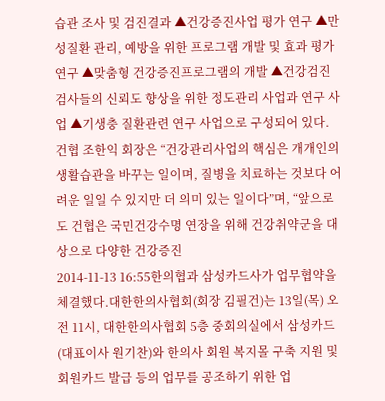습관 조사 및 검진결과 ▲건강증진사업 평가 연구 ▲만성질환 관리, 예방을 위한 프로그램 개발 및 효과 평가 연구 ▲맞춤형 건강증진프로그램의 개발 ▲건강검진 검사들의 신뢰도 향상을 위한 정도관리 사업과 연구 사업 ▲기생충 질환관련 연구 사업으로 구성되어 있다. 건협 조한익 회장은 “건강관리사업의 핵심은 개개인의 생활습관을 바꾸는 일이며, 질병을 치료하는 것보다 어려운 일일 수 있지만 더 의미 있는 일이다”며, “앞으로도 건협은 국민건강수명 연장을 위해 건강취약군을 대상으로 다양한 건강증진
2014-11-13 16:55한의협과 삼성카드사가 업무협약을 체결했다.대한한의사협회(회장 김필건)는 13일(목) 오전 11시, 대한한의사협회 5층 중회의실에서 삼성카드(대표이사 원기찬)와 한의사 회원 복지몰 구축 지원 및 회원카드 발급 등의 업무를 공조하기 위한 업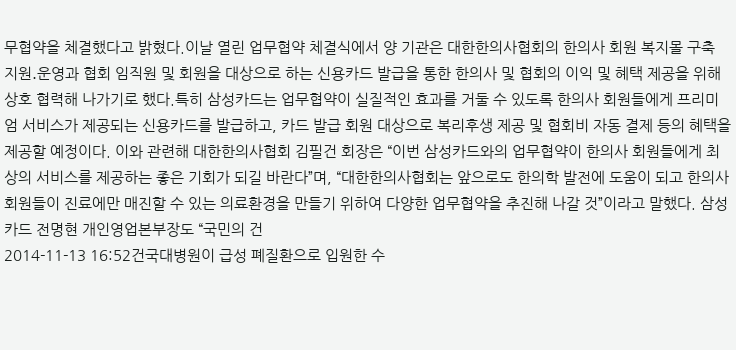무협약을 체결했다고 밝혔다.이날 열린 업무협약 체결식에서 양 기관은 대한한의사협회의 한의사 회원 복지몰 구축 지원․운영과 협회 임직원 및 회원을 대상으로 하는 신용카드 발급을 통한 한의사 및 협회의 이익 및 혜택 제공을 위해 상호 협력해 나가기로 했다.특히 삼성카드는 업무협약이 실질적인 효과를 거둘 수 있도록 한의사 회원들에게 프리미엄 서비스가 제공되는 신용카드를 발급하고, 카드 발급 회원 대상으로 복리후생 제공 및 협회비 자동 결제 등의 혜택을 제공할 예정이다. 이와 관련해 대한한의사협회 김필건 회장은 “이번 삼성카드와의 업무협약이 한의사 회원들에게 최상의 서비스를 제공하는 좋은 기회가 되길 바란다”며, “대한한의사협회는 앞으로도 한의학 발전에 도움이 되고 한의사 회원들이 진료에만 매진할 수 있는 의료환경을 만들기 위하여 다양한 업무협약을 추진해 나갈 것”이라고 말했다. 삼성카드 전명현 개인영업본부장도 “국민의 건
2014-11-13 16:52건국대병원이 급성 폐질환으로 입원한 수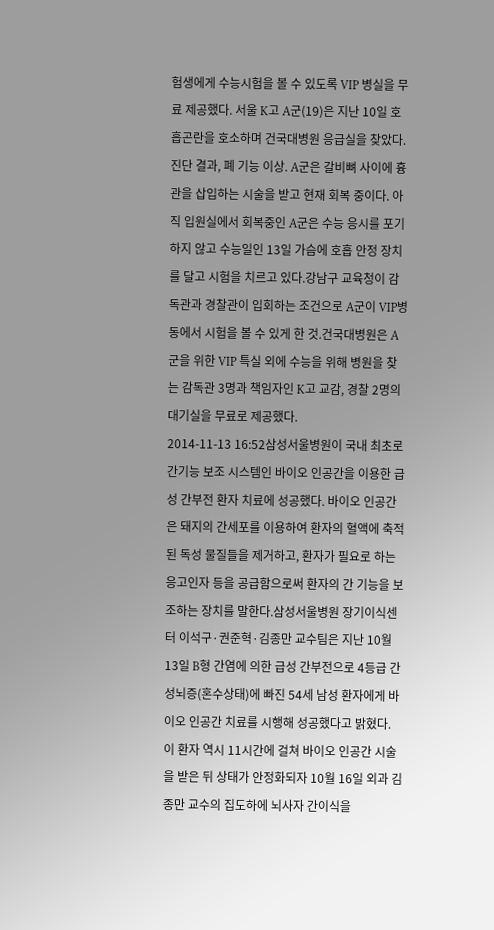험생에게 수능시험을 볼 수 있도록 VIP 병실을 무료 제공했다. 서울 K고 A군(19)은 지난 10일 호흡곤란을 호소하며 건국대병원 응급실을 찾았다. 진단 결과, 폐 기능 이상. A군은 갈비뼈 사이에 흉관을 삽입하는 시술을 받고 현재 회복 중이다. 아직 입원실에서 회복중인 A군은 수능 응시를 포기하지 않고 수능일인 13일 가슴에 호흡 안정 장치를 달고 시험을 치르고 있다.강남구 교육청이 감독관과 경찰관이 입회하는 조건으로 A군이 VIP병동에서 시험을 볼 수 있게 한 것.건국대병원은 A군을 위한 VIP 특실 외에 수능을 위해 병원을 찾는 감독관 3명과 책임자인 K고 교감, 경찰 2명의 대기실을 무료로 제공했다.
2014-11-13 16:52삼성서울병원이 국내 최초로 간기능 보조 시스템인 바이오 인공간을 이용한 급성 간부전 환자 치료에 성공했다. 바이오 인공간은 돼지의 간세포를 이용하여 환자의 혈액에 축적된 독성 물질들을 제거하고, 환자가 필요로 하는 응고인자 등을 공급함으로써 환자의 간 기능을 보조하는 장치를 말한다.삼성서울병원 장기이식센터 이석구·권준혁·김종만 교수팀은 지난 10월 13일 B형 간염에 의한 급성 간부전으로 4등급 간성뇌증(혼수상태)에 빠진 54세 남성 환자에게 바이오 인공간 치료를 시행해 성공했다고 밝혔다. 이 환자 역시 11시간에 걸쳐 바이오 인공간 시술을 받은 뒤 상태가 안정화되자 10월 16일 외과 김종만 교수의 집도하에 뇌사자 간이식을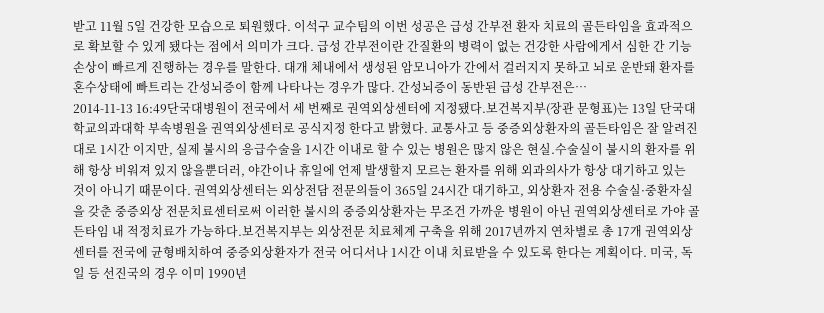받고 11월 5일 건강한 모습으로 퇴원했다. 이석구 교수팀의 이번 성공은 급성 간부전 환자 치료의 골든타임을 효과적으로 확보할 수 있게 됐다는 점에서 의미가 크다. 급성 간부전이란 간질환의 병력이 없는 건강한 사람에게서 심한 간 기능 손상이 빠르게 진행하는 경우를 말한다. 대개 체내에서 생성된 암모니아가 간에서 걸러지지 못하고 뇌로 운반돼 환자를 혼수상태에 빠트리는 간성뇌증이 함께 나타나는 경우가 많다. 간성뇌증이 동반된 급성 간부전은…
2014-11-13 16:49단국대병원이 전국에서 세 번째로 권역외상센터에 지정됐다.보건복지부(장관 문형표)는 13일 단국대학교의과대학 부속병원을 권역외상센터로 공식지정 한다고 밝혔다. 교통사고 등 중증외상환자의 골든타임은 잘 알려진대로 1시간 이지만, 실제 불시의 응급수술을 1시간 이내로 할 수 있는 병원은 많지 않은 현실.수술실이 불시의 환자를 위해 항상 비워져 있지 않을뿐더러, 야간이나 휴일에 언제 발생할지 모르는 환자를 위해 외과의사가 항상 대기하고 있는 것이 아니기 때문이다. 권역외상센터는 외상전담 전문의들이 365일 24시간 대기하고, 외상환자 전용 수술실·중환자실을 갖춘 중증외상 전문치료센터로써 이러한 불시의 중증외상환자는 무조건 가까운 병원이 아닌 권역외상센터로 가야 골든타임 내 적정치료가 가능하다.보건복지부는 외상전문 치료체계 구축을 위해 2017년까지 연차별로 총 17개 권역외상센터를 전국에 균형배치하여 중증외상환자가 전국 어디서나 1시간 이내 치료받을 수 있도록 한다는 계획이다. 미국, 독일 등 선진국의 경우 이미 1990년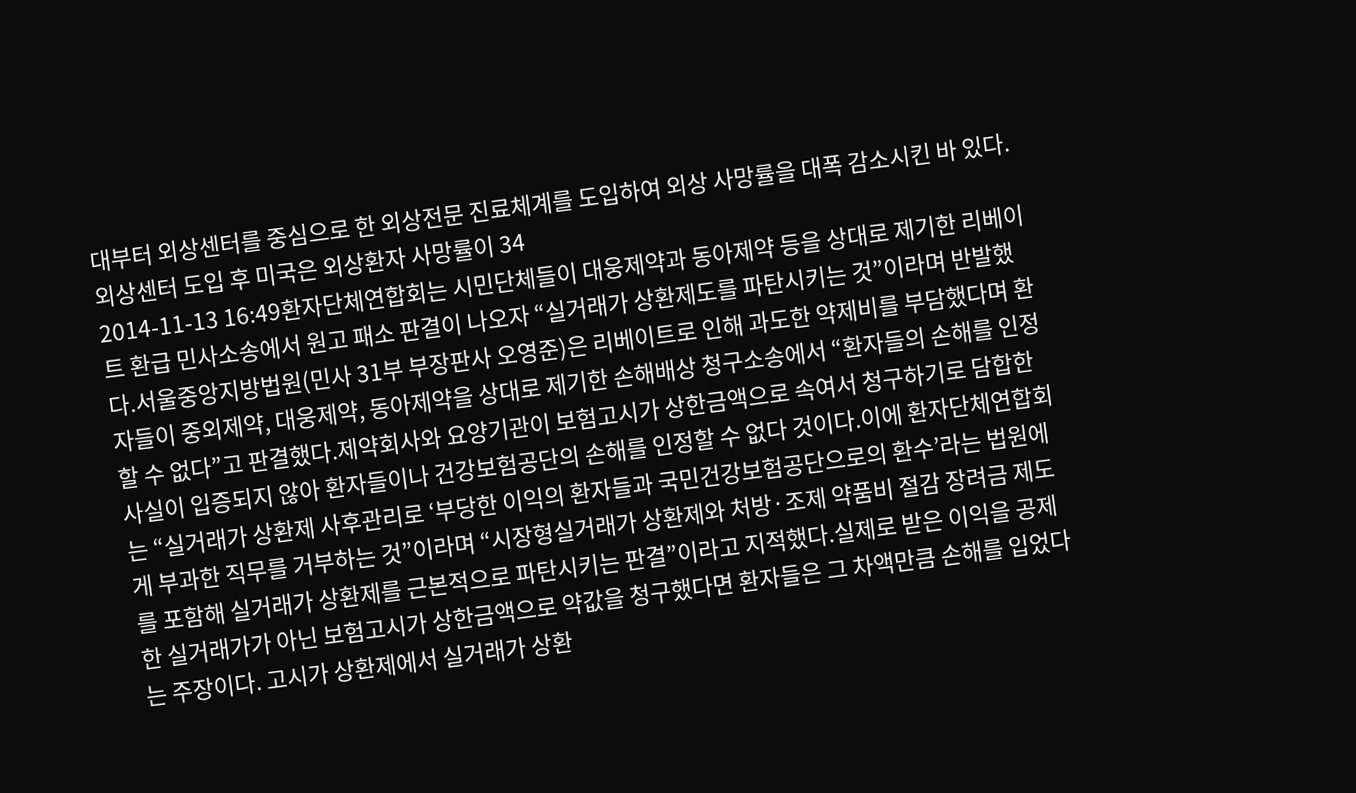대부터 외상센터를 중심으로 한 외상전문 진료체계를 도입하여 외상 사망률을 대폭 감소시킨 바 있다. 외상센터 도입 후 미국은 외상환자 사망률이 34
2014-11-13 16:49환자단체연합회는 시민단체들이 대웅제약과 동아제약 등을 상대로 제기한 리베이트 환급 민사소송에서 원고 패소 판결이 나오자 “실거래가 상환제도를 파탄시키는 것”이라며 반발했다.서울중앙지방법원(민사 31부 부장판사 오영준)은 리베이트로 인해 과도한 약제비를 부담했다며 환자들이 중외제약, 대웅제약, 동아제약을 상대로 제기한 손해배상 청구소송에서 “환자들의 손해를 인정할 수 없다”고 판결했다.제약회사와 요양기관이 보험고시가 상한금액으로 속여서 청구하기로 담합한 사실이 입증되지 않아 환자들이나 건강보험공단의 손해를 인정할 수 없다 것이다.이에 환자단체연합회는 “실거래가 상환제 사후관리로 ‘부당한 이익의 환자들과 국민건강보험공단으로의 환수’라는 법원에게 부과한 직무를 거부하는 것”이라며 “시장형실거래가 상환제와 처방·조제 약품비 절감 장려금 제도를 포함해 실거래가 상환제를 근본적으로 파탄시키는 판결”이라고 지적했다.실제로 받은 이익을 공제한 실거래가가 아닌 보험고시가 상한금액으로 약값을 청구했다면 환자들은 그 차액만큼 손해를 입었다는 주장이다. 고시가 상환제에서 실거래가 상환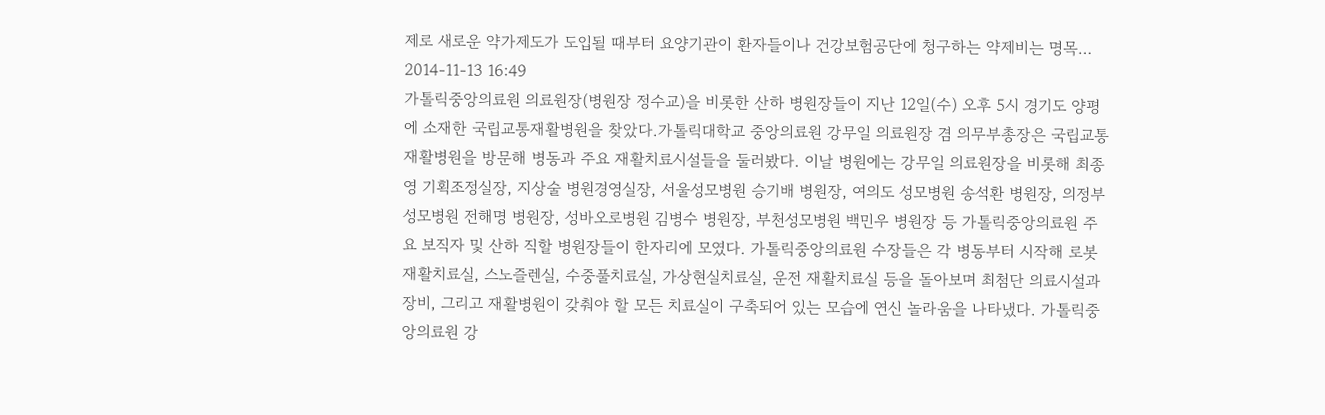제로 새로운 약가제도가 도입될 때부터 요양기관이 환자들이나 건강보험공단에 청구하는 약제비는 명목…
2014-11-13 16:49
가톨릭중앙의료원 의료원장(병원장 정수교)을 비롯한 산하 병원장들이 지난 12일(수) 오후 5시 경기도 양평에 소재한 국립교통재활병원을 찾았다.가톨릭대학교 중앙의료원 강무일 의료원장 겸 의무부총장은 국립교통재활병원을 방문해 병동과 주요 재활치료시설들을 둘러봤다. 이날 병원에는 강무일 의료원장을 비롯해 최종영 기획조정실장, 지상술 병원경영실장, 서울성모병원 승기배 병원장, 여의도 성모병원 송석환 병원장, 의정부성모병원 전해명 병원장, 성바오로병원 김병수 병원장, 부천성모병원 백민우 병원장 등 가톨릭중앙의료원 주요 보직자 및 산하 직할 병원장들이 한자리에 모였다. 가톨릭중앙의료원 수장들은 각 병동부터 시작해 로봇재활치료실, 스노즐렌실, 수중풀치료실, 가상현실치료실, 운전 재활치료실 등을 돌아보며 최첨단 의료시설과 장비, 그리고 재활병원이 갖춰야 할 모든 치료실이 구축되어 있는 모습에 연신 놀라움을 나타냈다. 가톨릭중앙의료원 강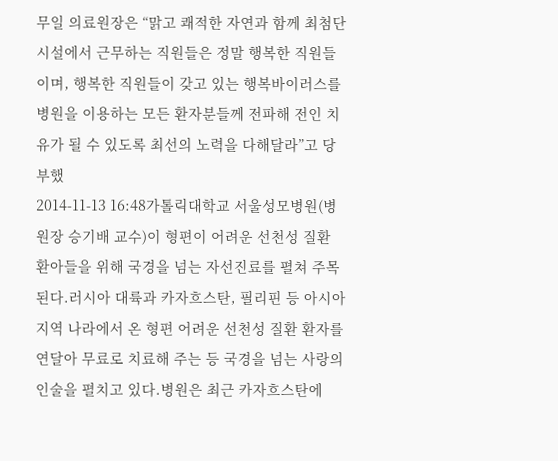무일 의료원장은 “맑고 쾌적한 자연과 함께 최첨단 시설에서 근무하는 직원들은 정말 행복한 직원들이며, 행복한 직원들이 갖고 있는 행복바이러스를 병원을 이용하는 모든 환자분들께 전파해 전인 치유가 될 수 있도록 최선의 노력을 다해달라”고 당부했
2014-11-13 16:48가톨릭대학교 서울성모병원(병원장 승기배 교수)이 형편이 어려운 선천성 질환 환아들을 위해 국경을 넘는 자선진료를 펼쳐 주목된다.러시아 대륙과 카자흐스탄, 필리핀 등 아시아 지역 나라에서 온 형편 어려운 선천성 질환 환자를 연달아 무료로 치료해 주는 등 국경을 넘는 사랑의 인술을 펼치고 있다.병원은 최근 카자흐스탄에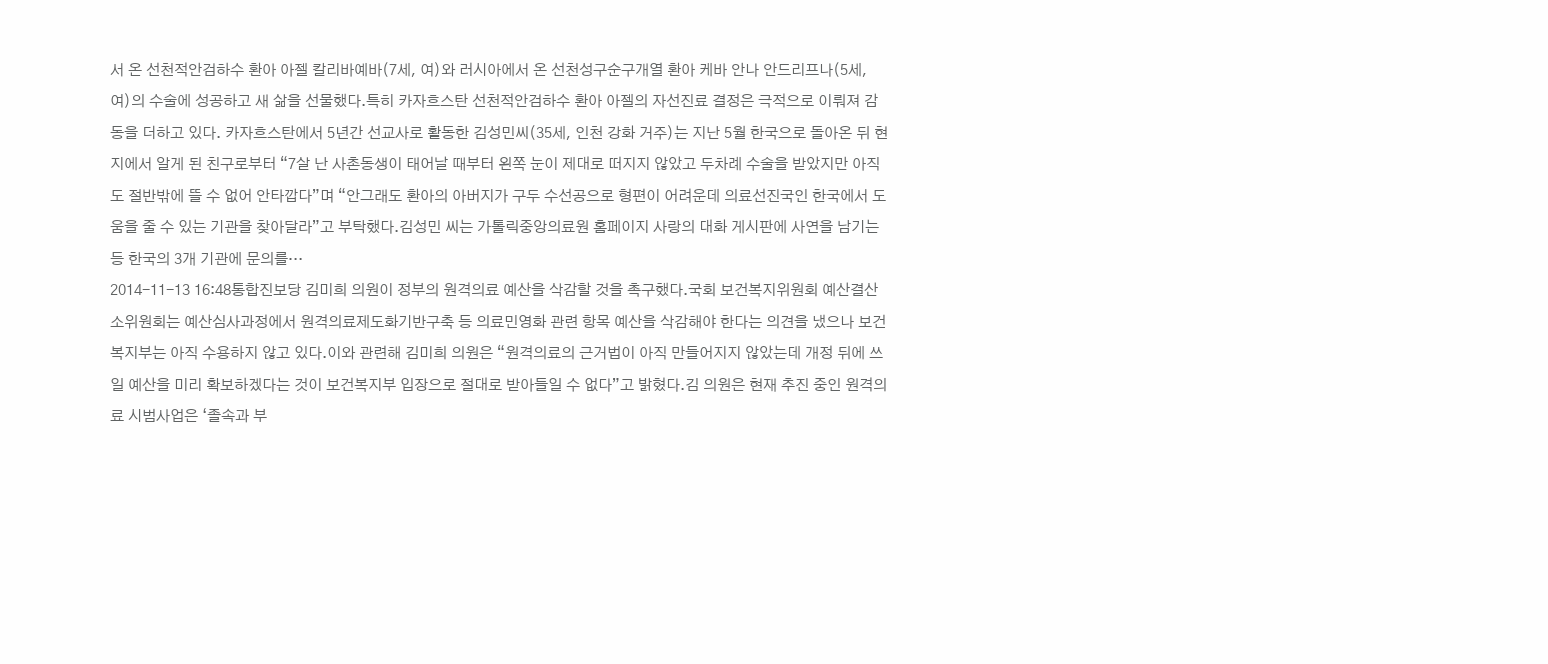서 온 선천적안검하수 환아 아젤 칼리바예바(7세, 여)와 러시아에서 온 선천성구순구개열 환아 케바 안나 안드리프나(5세, 여)의 수술에 성공하고 새 삶을 선물했다.특히 카자흐스탄 선천적안검하수 환아 아젤의 자선진료 결정은 극적으로 이뤄져 감동을 더하고 있다. 카자흐스탄에서 5년간 선교사로 활동한 김성민씨(35세, 인천 강화 거주)는 지난 5월 한국으로 돌아온 뒤 현지에서 알게 된 친구로부터 “7살 난 사촌동생이 태어날 때부터 왼쪽 눈이 제대로 떠지지 않았고 두차례 수술을 받았지만 아직도 절반밖에 뜰 수 없어 안타깝다”며 “안그래도 환아의 아버지가 구두 수선공으로 형편이 어려운데 의료선진국인 한국에서 도움을 줄 수 있는 기관을 찾아달라”고 부탁했다.김성민 씨는 가톨릭중앙의료원 홈페이지 사랑의 대화 게시판에 사연을 남기는 등 한국의 3개 기관에 문의를…
2014-11-13 16:48통합진보당 김미희 의원이 정부의 원격의료 예산을 삭감할 것을 촉구했다.국회 보건복지위원회 예산결산소위원회는 예산심사과정에서 원격의료제도화기반구축 등 의료민영화 관련 항목 예산을 삭감해야 한다는 의견을 냈으나 보건복지부는 아직 수용하지 않고 있다.이와 관련해 김미희 의원은 “원격의료의 근거법이 아직 만들어지지 않았는데 개정 뒤에 쓰일 예산을 미리 확보하겠다는 것이 보건복지부 입장으로 절대로 받아들일 수 없다”고 밝혔다.김 의원은 현재 추진 중인 원격의료 시범사업은 ‘졸속과 부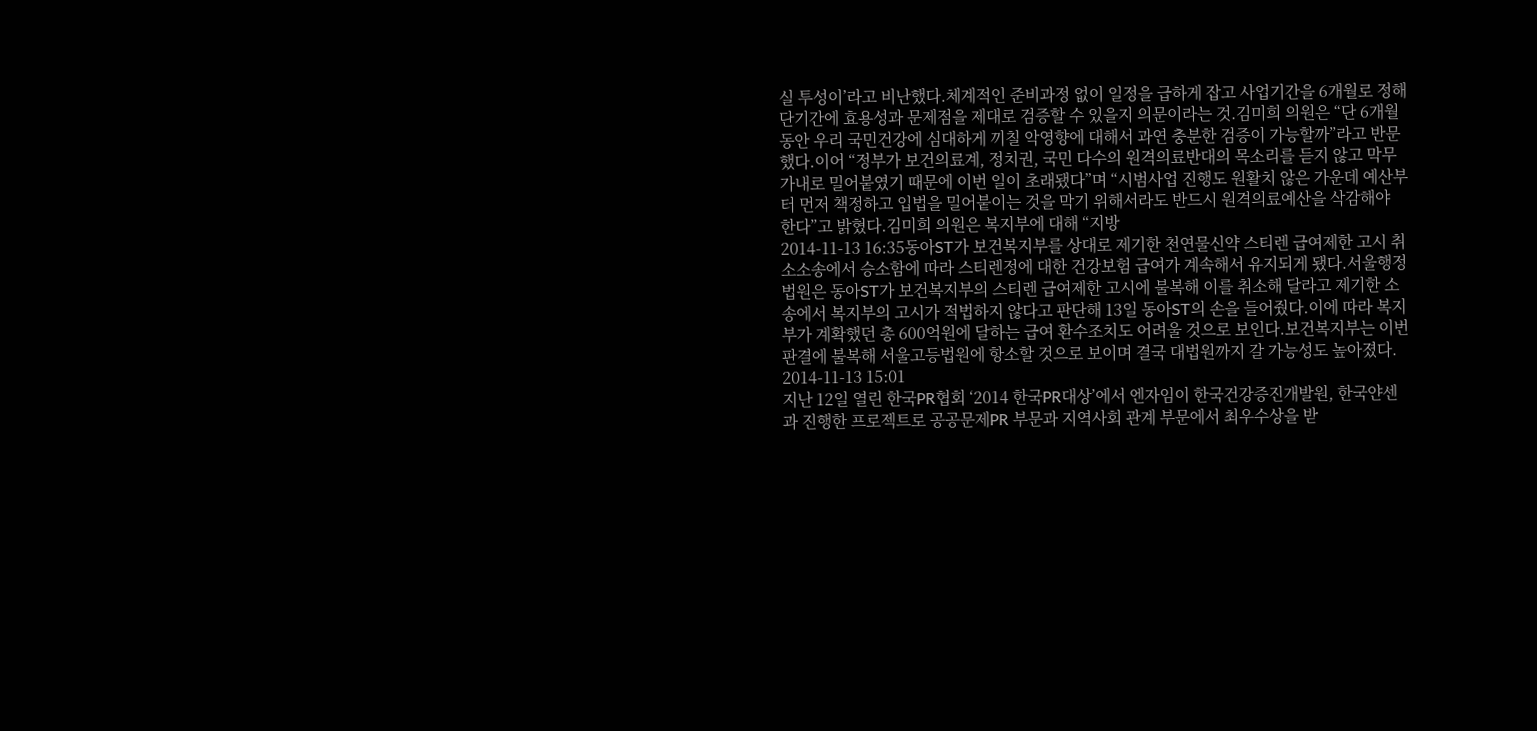실 투성이’라고 비난했다.체계적인 준비과정 없이 일정을 급하게 잡고 사업기간을 6개월로 정해 단기간에 효용성과 문제점을 제대로 검증할 수 있을지 의문이라는 것.김미희 의원은 “단 6개월 동안 우리 국민건강에 심대하게 끼칠 악영향에 대해서 과연 충분한 검증이 가능할까”라고 반문했다.이어 “정부가 보건의료계, 정치권, 국민 다수의 원격의료반대의 목소리를 듣지 않고 막무가내로 밀어붙였기 때문에 이번 일이 초래됐다”며 “시범사업 진행도 원활치 않은 가운데 예산부터 먼저 책정하고 입법을 밀어붙이는 것을 막기 위해서라도 반드시 원격의료예산을 삭감해야 한다”고 밝혔다.김미희 의원은 복지부에 대해 “지방
2014-11-13 16:35동아ST가 보건복지부를 상대로 제기한 천연물신약 스티렌 급여제한 고시 취소소송에서 승소함에 따라 스티렌정에 대한 건강보험 급여가 계속해서 유지되게 됐다.서울행정법원은 동아ST가 보건복지부의 스티렌 급여제한 고시에 불복해 이를 취소해 달라고 제기한 소송에서 복지부의 고시가 적법하지 않다고 판단해 13일 동아ST의 손을 들어줬다.이에 따라 복지부가 계확했던 총 600억원에 달하는 급여 환수조치도 어려울 것으로 보인다.보건복지부는 이번 판결에 불복해 서울고등법원에 항소할 것으로 보이며 결국 대법원까지 갈 가능성도 높아졌다.
2014-11-13 15:01
지난 12일 열린 한국PR협회 ‘2014 한국PR대상’에서 엔자임이 한국건강증진개발원, 한국얀센과 진행한 프로젝트로 공공문제PR 부문과 지역사회 관계 부문에서 최우수상을 받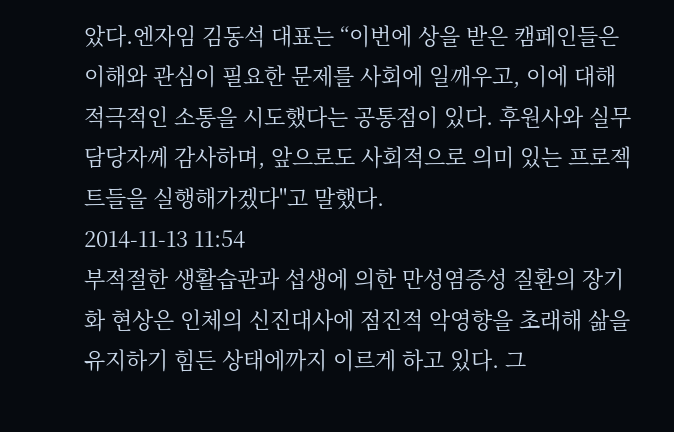았다.엔자임 김동석 대표는 “이번에 상을 받은 캠페인들은 이해와 관심이 필요한 문제를 사회에 일깨우고, 이에 대해 적극적인 소통을 시도했다는 공통점이 있다. 후원사와 실무 담당자께 감사하며, 앞으로도 사회적으로 의미 있는 프로젝트들을 실행해가겠다"고 말했다.
2014-11-13 11:54
부적절한 생활습관과 섭생에 의한 만성염증성 질환의 장기화 현상은 인체의 신진대사에 점진적 악영향을 초래해 삶을 유지하기 힘든 상태에까지 이르게 하고 있다. 그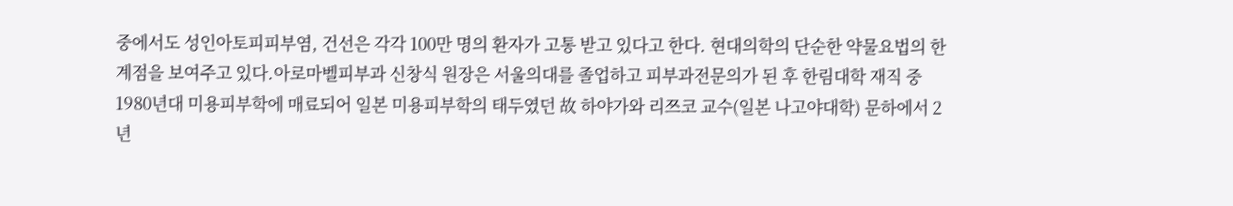중에서도 성인아토피피부염, 건선은 각각 100만 명의 환자가 고통 받고 있다고 한다. 현대의학의 단순한 약물요법의 한계점을 보여주고 있다.아로마벨피부과 신창식 원장은 서울의대를 졸업하고 피부과전문의가 된 후 한림대학 재직 중 1980년대 미용피부학에 매료되어 일본 미용피부학의 태두였던 故 하야가와 리쯔코 교수(일본 나고야대학) 문하에서 2년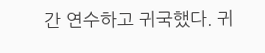간 연수하고 귀국했다. 귀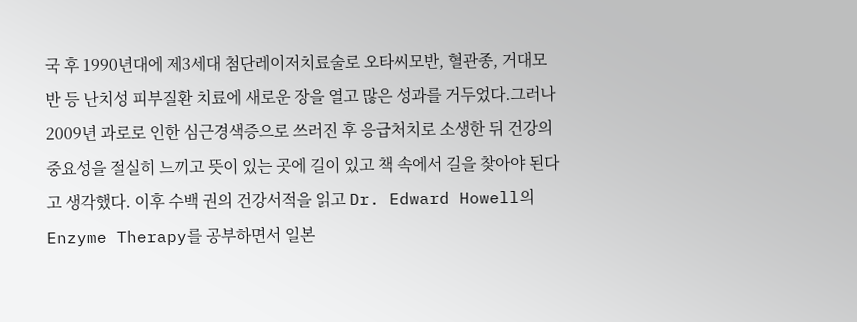국 후 1990년대에 제3세대 첨단레이저치료술로 오타씨모반, 혈관종, 거대모반 등 난치성 피부질환 치료에 새로운 장을 열고 많은 성과를 거두었다.그러나 2009년 과로로 인한 심근경색증으로 쓰러진 후 응급처치로 소생한 뒤 건강의 중요성을 절실히 느끼고 뜻이 있는 곳에 길이 있고 책 속에서 길을 찾아야 된다고 생각했다. 이후 수백 권의 건강서적을 읽고 Dr. Edward Howell의 Enzyme Therapy를 공부하면서 일본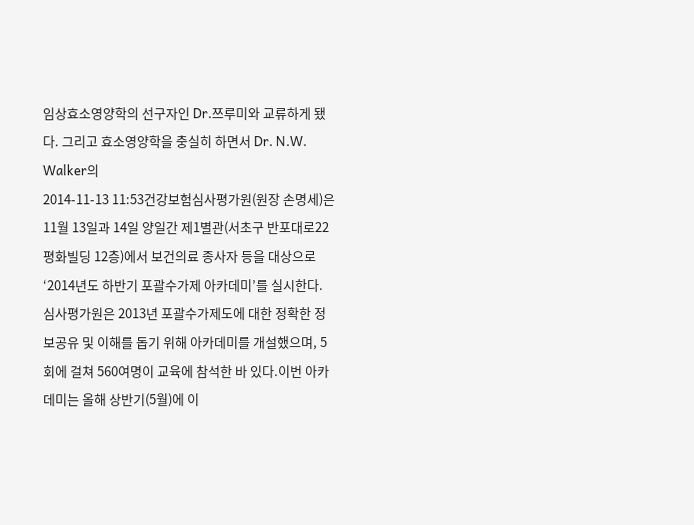임상효소영양학의 선구자인 Dr.쯔루미와 교류하게 됐다. 그리고 효소영양학을 충실히 하면서 Dr. N.W. Walker의
2014-11-13 11:53건강보험심사평가원(원장 손명세)은 11월 13일과 14일 양일간 제1별관(서초구 반포대로22 평화빌딩 12층)에서 보건의료 종사자 등을 대상으로 ‘2014년도 하반기 포괄수가제 아카데미’를 실시한다. 심사평가원은 2013년 포괄수가제도에 대한 정확한 정보공유 및 이해를 돕기 위해 아카데미를 개설했으며, 5회에 걸쳐 560여명이 교육에 참석한 바 있다.이번 아카데미는 올해 상반기(5월)에 이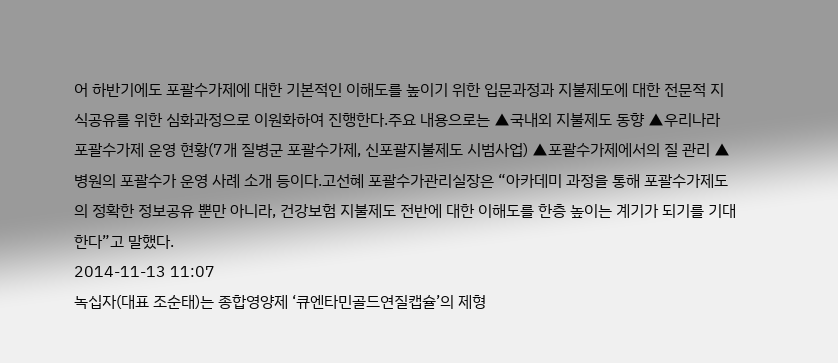어 하반기에도 포괄수가제에 대한 기본적인 이해도를 높이기 위한 입문과정과 지불제도에 대한 전문적 지식공유를 위한 심화과정으로 이원화하여 진행한다.주요 내용으로는 ▲국내외 지불제도 동향 ▲우리나라 포괄수가제 운영 현황(7개 질병군 포괄수가제, 신포괄지불제도 시범사업) ▲포괄수가제에서의 질 관리 ▲병원의 포괄수가 운영 사례 소개 등이다.고선혜 포괄수가관리실장은 “아카데미 과정을 통해 포괄수가제도의 정확한 정보공유 뿐만 아니라, 건강보험 지불제도 전반에 대한 이해도를 한층 높이는 계기가 되기를 기대한다”고 말했다.
2014-11-13 11:07
녹십자(대표 조순태)는 종합영양제 ‘큐엔타민골드연질캡슐’의 제형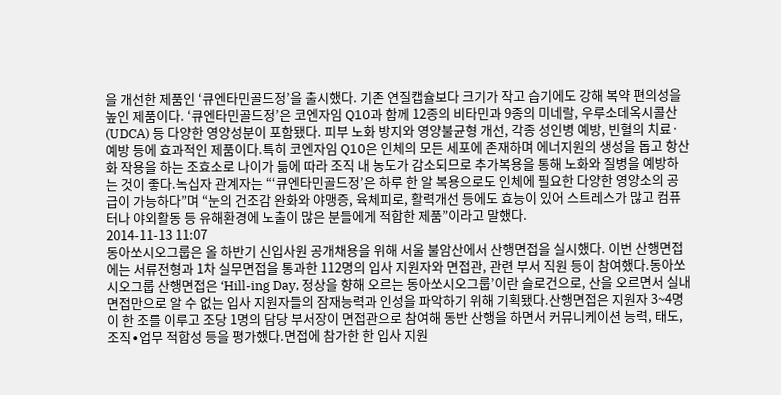을 개선한 제품인 ‘큐엔타민골드정’을 출시했다. 기존 연질캡슐보다 크기가 작고 습기에도 강해 복약 편의성을 높인 제품이다. ‘큐엔타민골드정’은 코엔자임 Q10과 함께 12종의 비타민과 9종의 미네랄, 우루소데옥시콜산(UDCA) 등 다양한 영양성분이 포함됐다. 피부 노화 방지와 영양불균형 개선, 각종 성인병 예방, 빈혈의 치료·예방 등에 효과적인 제품이다.특히 코엔자임 Q10은 인체의 모든 세포에 존재하며 에너지원의 생성을 돕고 항산화 작용을 하는 조효소로 나이가 듦에 따라 조직 내 농도가 감소되므로 추가복용을 통해 노화와 질병을 예방하는 것이 좋다.녹십자 관계자는 “‘큐엔타민골드정’은 하루 한 알 복용으로도 인체에 필요한 다양한 영양소의 공급이 가능하다”며 “눈의 건조감 완화와 야맹증, 육체피로, 활력개선 등에도 효능이 있어 스트레스가 많고 컴퓨터나 야외활동 등 유해환경에 노출이 많은 분들에게 적합한 제품”이라고 말했다.
2014-11-13 11:07
동아쏘시오그룹은 올 하반기 신입사원 공개채용을 위해 서울 불암산에서 산행면접을 실시했다. 이번 산행면접에는 서류전형과 1차 실무면접을 통과한 112명의 입사 지원자와 면접관, 관련 부서 직원 등이 참여했다.동아쏘시오그룹 산행면접은 ‘Hill-ing Day, 정상을 향해 오르는 동아쏘시오그룹’이란 슬로건으로, 산을 오르면서 실내면접만으로 알 수 없는 입사 지원자들의 잠재능력과 인성을 파악하기 위해 기획됐다.산행면접은 지원자 3~4명이 한 조를 이루고 조당 1명의 담당 부서장이 면접관으로 참여해 동반 산행을 하면서 커뮤니케이션 능력, 태도, 조직∙업무 적합성 등을 평가했다.면접에 참가한 한 입사 지원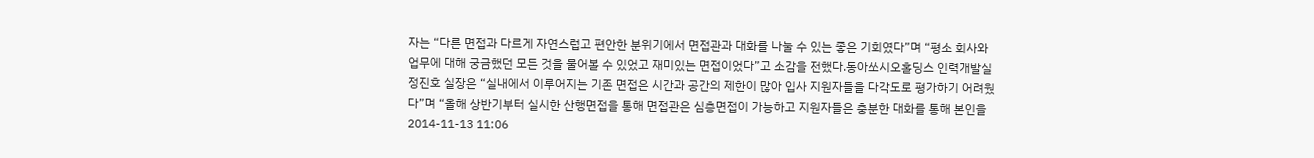자는 “다른 면접과 다르게 자연스럽고 편안한 분위기에서 면접관과 대화를 나눌 수 있는 좋은 기회였다”며 “평소 회사와 업무에 대해 궁금했던 모든 것을 물어볼 수 있었고 재미있는 면접이었다”고 소감을 전했다.동아쏘시오홀딩스 인력개발실 정진호 실장은 “실내에서 이루어지는 기존 면접은 시간과 공간의 제한이 많아 입사 지원자들을 다각도로 평가하기 어려웠다”며 “올해 상반기부터 실시한 산행면접을 통해 면접관은 심층면접이 가능하고 지원자들은 충분한 대화를 통해 본인을
2014-11-13 11:06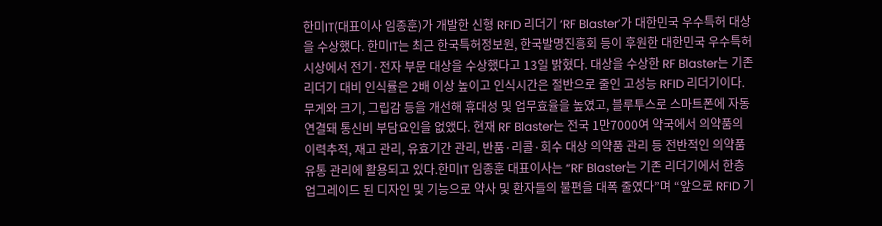한미IT(대표이사 임종훈)가 개발한 신형 RFID 리더기 ‘RF Blaster’가 대한민국 우수특허 대상을 수상했다. 한미IT는 최근 한국특허정보원, 한국발명진흥회 등이 후원한 대한민국 우수특허 시상에서 전기·전자 부문 대상을 수상했다고 13일 밝혔다. 대상을 수상한 RF Blaster는 기존 리더기 대비 인식률은 2배 이상 높이고 인식시간은 절반으로 줄인 고성능 RFID 리더기이다. 무게와 크기, 그립감 등을 개선해 휴대성 및 업무효율을 높였고, 블루투스로 스마트폰에 자동 연결돼 통신비 부담요인을 없앴다. 현재 RF Blaster는 전국 1만7000여 약국에서 의약품의 이력추적, 재고 관리, 유효기간 관리, 반품·리콜·회수 대상 의약품 관리 등 전반적인 의약품 유통 관리에 활용되고 있다.한미IT 임종훈 대표이사는 “RF Blaster는 기존 리더기에서 한층 업그레이드 된 디자인 및 기능으로 약사 및 환자들의 불편을 대폭 줄였다”며 “앞으로 RFID 기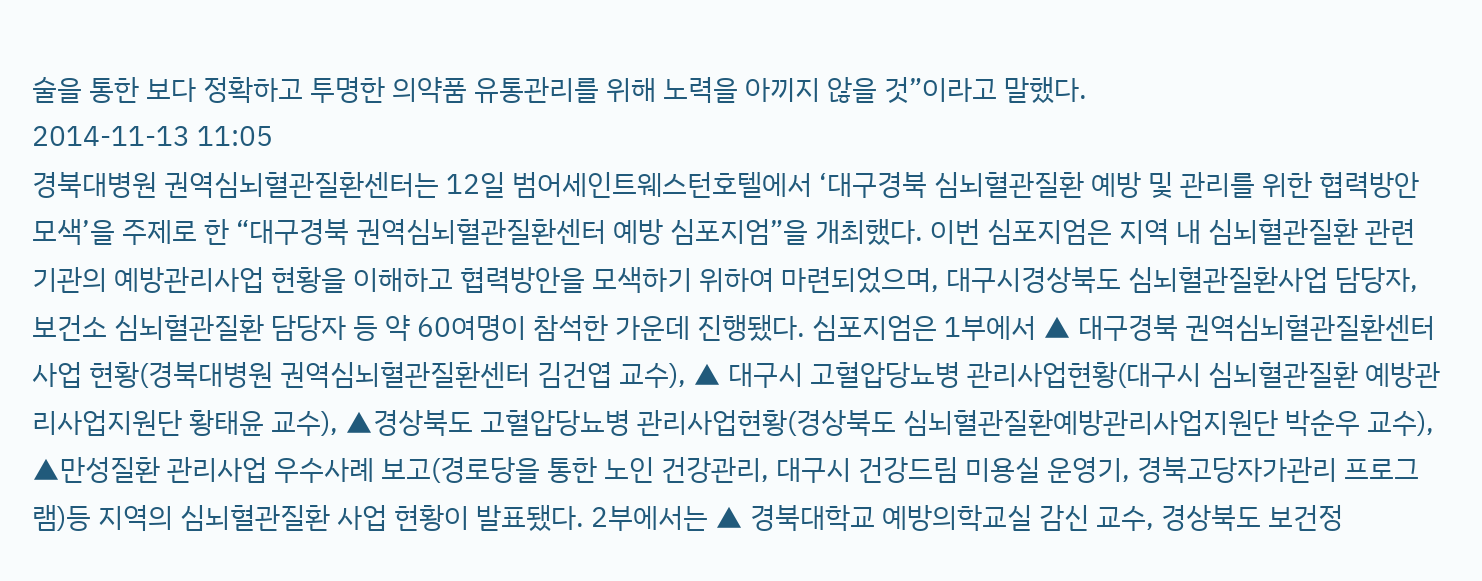술을 통한 보다 정확하고 투명한 의약품 유통관리를 위해 노력을 아끼지 않을 것”이라고 말했다.
2014-11-13 11:05
경북대병원 권역심뇌혈관질환센터는 12일 범어세인트웨스턴호텔에서 ‘대구경북 심뇌혈관질환 예방 및 관리를 위한 협력방안 모색’을 주제로 한 “대구경북 권역심뇌혈관질환센터 예방 심포지엄”을 개최했다. 이번 심포지엄은 지역 내 심뇌혈관질환 관련 기관의 예방관리사업 현황을 이해하고 협력방안을 모색하기 위하여 마련되었으며, 대구시경상북도 심뇌혈관질환사업 담당자, 보건소 심뇌혈관질환 담당자 등 약 60여명이 참석한 가운데 진행됐다. 심포지엄은 1부에서 ▲ 대구경북 권역심뇌혈관질환센터 사업 현황(경북대병원 권역심뇌혈관질환센터 김건엽 교수), ▲ 대구시 고혈압당뇨병 관리사업현황(대구시 심뇌혈관질환 예방관리사업지원단 황태윤 교수), ▲경상북도 고혈압당뇨병 관리사업현황(경상북도 심뇌혈관질환예방관리사업지원단 박순우 교수), ▲만성질환 관리사업 우수사례 보고(경로당을 통한 노인 건강관리, 대구시 건강드림 미용실 운영기, 경북고당자가관리 프로그램)등 지역의 심뇌혈관질환 사업 현황이 발표됐다. 2부에서는 ▲ 경북대학교 예방의학교실 감신 교수, 경상북도 보건정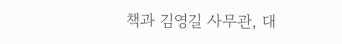책과 김영길 사무관, 대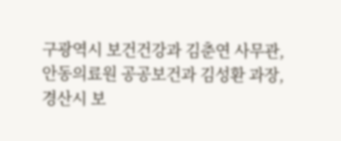구광역시 보건건강과 김춘연 사무관, 안동의료원 공공보건과 김성환 과장, 경산시 보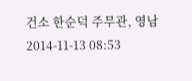건소 한순덕 주무관, 영남
2014-11-13 08:53